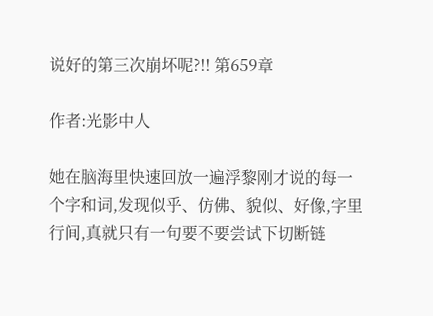说好的第三次崩坏呢?!! 第659章

作者:光影中人

她在脑海里快速回放一遍浮黎刚才说的每一个字和词,发现似乎、仿佛、貌似、好像,字里行间,真就只有一句要不要尝试下切断链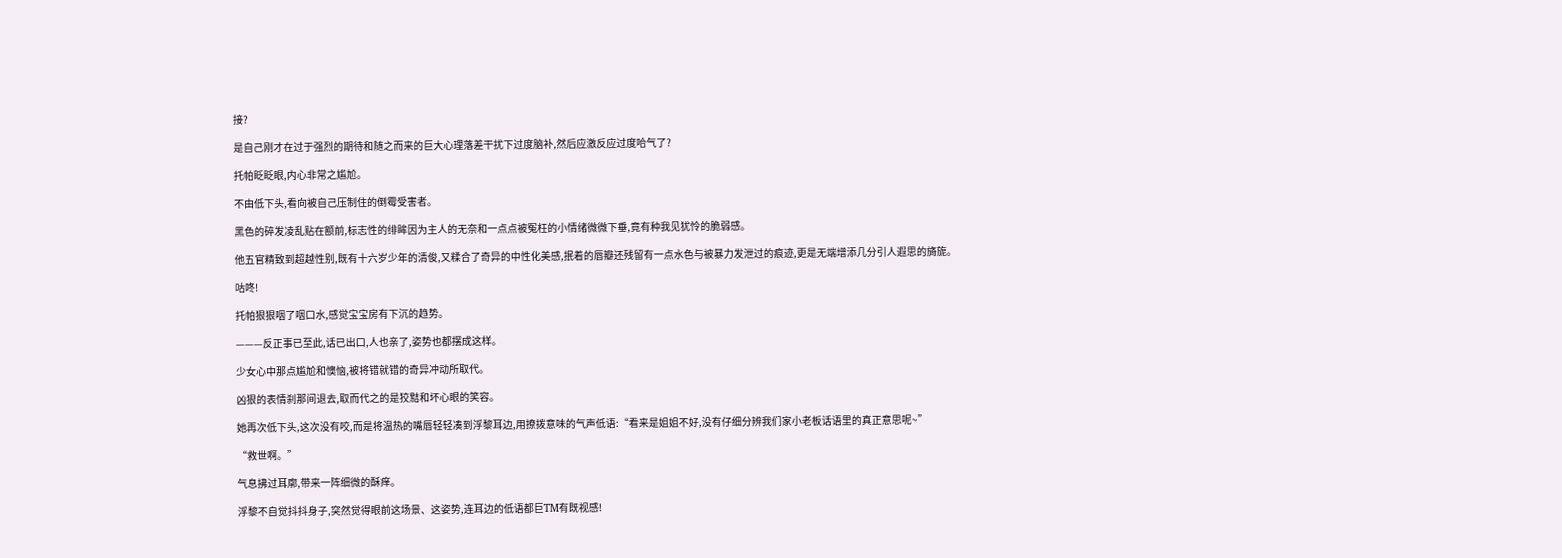接?

是自己刚才在过于强烈的期待和随之而来的巨大心理落差干扰下过度脑补,然后应激反应过度哈气了?

托帕眨眨眼,内心非常之尴尬。

不由低下头,看向被自己压制住的倒霉受害者。

黑色的碎发凌乱贴在额前,标志性的绯眸因为主人的无奈和一点点被冤枉的小情绪微微下垂,竟有种我见犹怜的脆弱感。

他五官精致到超越性别,既有十六岁少年的清俊,又糅合了奇异的中性化美感,抿着的唇瓣还残留有一点水色与被暴力发泄过的痕迹,更是无端增添几分引人遐思的旖旎。

咕咚!

托帕狠狠咽了咽口水,感觉宝宝房有下沉的趋势。

———反正事已至此,话已出口,人也亲了,姿势也都摆成这样。

少女心中那点尴尬和懊恼,被将错就错的奇异冲动所取代。

凶狠的表情刹那间退去,取而代之的是狡黠和坏心眼的笑容。

她再次低下头,这次没有咬,而是将温热的嘴唇轻轻凑到浮黎耳边,用撩拨意味的气声低语:“看来是姐姐不好,没有仔细分辨我们家小老板话语里的真正意思呢~”

“救世啊。”

气息拂过耳廓,带来一阵细微的酥痒。

浮黎不自觉抖抖身子,突然觉得眼前这场景、这姿势,连耳边的低语都巨TM有既视感!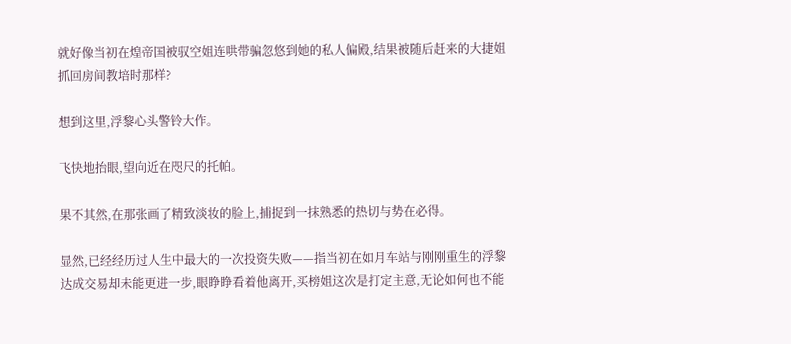就好像当初在煌帝国被驭空姐连哄带骗忽悠到她的私人偏殿,结果被随后赶来的大捷姐抓回房间教培时那样?

想到这里,浮黎心头警铃大作。

飞快地抬眼,望向近在咫尺的托帕。

果不其然,在那张画了精致淡妆的脸上,捕捉到一抹熟悉的热切与势在必得。

显然,已经经历过人生中最大的一次投资失败——指当初在如月车站与刚刚重生的浮黎达成交易却未能更进一步,眼睁睁看着他离开,买榜姐这次是打定主意,无论如何也不能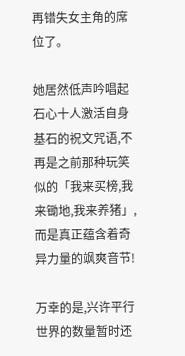再错失女主角的席位了。

她居然低声吟唱起石心十人激活自身基石的祝文咒语,不再是之前那种玩笑似的「我来买榜,我来锄地,我来养猪」,而是真正蕴含着奇异力量的飒爽音节!

万幸的是,兴许平行世界的数量暂时还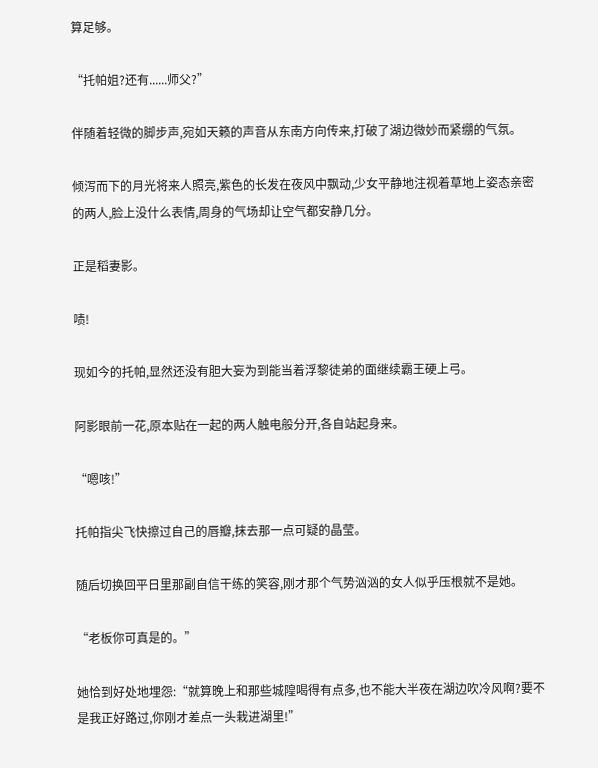算足够。

“托帕姐?还有......师父?”

伴随着轻微的脚步声,宛如天籁的声音从东南方向传来,打破了湖边微妙而紧绷的气氛。

倾泻而下的月光将来人照亮,紫色的长发在夜风中飘动,少女平静地注视着草地上姿态亲密的两人,脸上没什么表情,周身的气场却让空气都安静几分。

正是稻妻影。

啧!

现如今的托帕,显然还没有胆大妄为到能当着浮黎徒弟的面继续霸王硬上弓。

阿影眼前一花,原本贴在一起的两人触电般分开,各自站起身来。

“嗯咳!”

托帕指尖飞快擦过自己的唇瓣,抹去那一点可疑的晶莹。

随后切换回平日里那副自信干练的笑容,刚才那个气势汹汹的女人似乎压根就不是她。

“老板你可真是的。”

她恰到好处地埋怨:“就算晚上和那些城隍喝得有点多,也不能大半夜在湖边吹冷风啊?要不是我正好路过,你刚才差点一头栽进湖里!”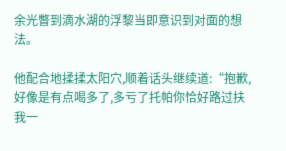余光瞥到滴水湖的浮黎当即意识到对面的想法。

他配合地揉揉太阳穴,顺着话头继续道:“抱歉,好像是有点喝多了,多亏了托帕你恰好路过扶我一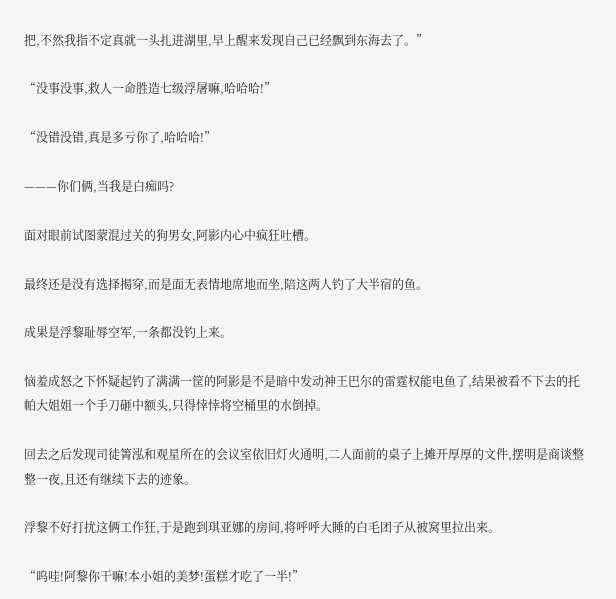把,不然我指不定真就一头扎进湖里,早上醒来发现自己已经飘到东海去了。”

“没事没事,救人一命胜造七级浮屠嘛,哈哈哈!”

“没错没错,真是多亏你了,哈哈哈!”

———你们俩,当我是白痴吗?

面对眼前试图蒙混过关的狗男女,阿影内心中疯狂吐槽。

最终还是没有选择揭穿,而是面无表情地席地而坐,陪这两人钓了大半宿的鱼。

成果是浮黎耻辱空军,一条都没钓上来。

恼羞成怒之下怀疑起钓了满满一筐的阿影是不是暗中发动神王巴尔的雷霆权能电鱼了,结果被看不下去的托帕大姐姐一个手刀砸中额头,只得悻悻将空桶里的水倒掉。

回去之后发现司徒箐泓和观星所在的会议室依旧灯火通明,二人面前的桌子上摊开厚厚的文件,摆明是商谈整整一夜,且还有继续下去的迹象。

浮黎不好打扰这俩工作狂,于是跑到琪亚娜的房间,将呼呼大睡的白毛团子从被窝里拉出来。

“呜哇!阿黎你干嘛!本小姐的美梦!蛋糕才吃了一半!”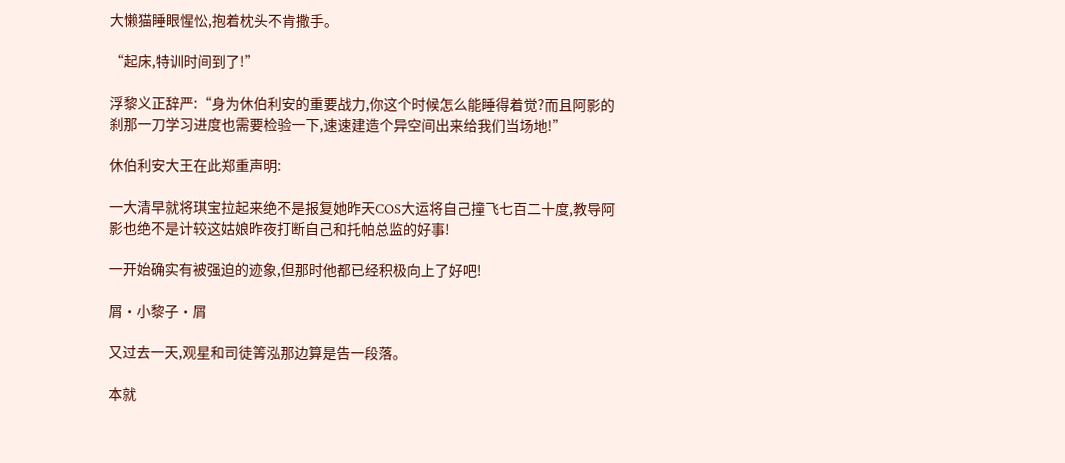大懒猫睡眼惺忪,抱着枕头不肯撒手。

“起床,特训时间到了!”

浮黎义正辞严:“身为休伯利安的重要战力,你这个时候怎么能睡得着觉?而且阿影的刹那一刀学习进度也需要检验一下,速速建造个异空间出来给我们当场地!”

休伯利安大王在此郑重声明:

一大清早就将琪宝拉起来绝不是报复她昨天COS大运将自己撞飞七百二十度,教导阿影也绝不是计较这姑娘昨夜打断自己和托帕总监的好事!

一开始确实有被强迫的迹象,但那时他都已经积极向上了好吧!

屑·小黎子·屑

又过去一天,观星和司徒箐泓那边算是告一段落。

本就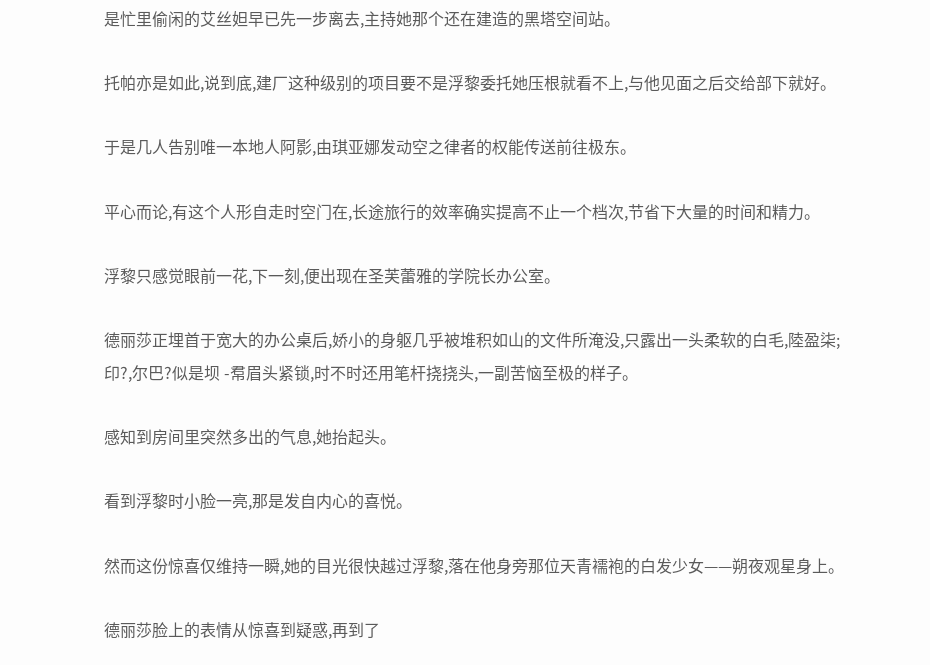是忙里偷闲的艾丝妲早已先一步离去,主持她那个还在建造的黑塔空间站。

托帕亦是如此,说到底,建厂这种级别的项目要不是浮黎委托她压根就看不上,与他见面之后交给部下就好。

于是几人告别唯一本地人阿影,由琪亚娜发动空之律者的权能传送前往极东。

平心而论,有这个人形自走时空门在,长途旅行的效率确实提高不止一个档次,节省下大量的时间和精力。

浮黎只感觉眼前一花,下一刻,便出现在圣芙蕾雅的学院长办公室。

德丽莎正埋首于宽大的办公桌后,娇小的身躯几乎被堆积如山的文件所淹没,只露出一头柔软的白毛,陸盈柒;印?,尔巴?似是坝 -帬眉头紧锁,时不时还用笔杆挠挠头,一副苦恼至极的样子。

感知到房间里突然多出的气息,她抬起头。

看到浮黎时小脸一亮,那是发自内心的喜悦。

然而这份惊喜仅维持一瞬,她的目光很快越过浮黎,落在他身旁那位天青襦袍的白发少女——朔夜观星身上。

德丽莎脸上的表情从惊喜到疑惑,再到了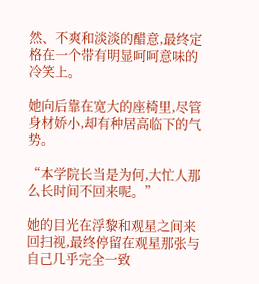然、不爽和淡淡的醋意,最终定格在一个带有明显呵呵意味的冷笑上。

她向后靠在宽大的座椅里,尽管身材娇小,却有种居高临下的气势。

“本学院长当是为何,大忙人那么长时间不回来呢。”

她的目光在浮黎和观星之间来回扫视,最终停留在观星那张与自己几乎完全一致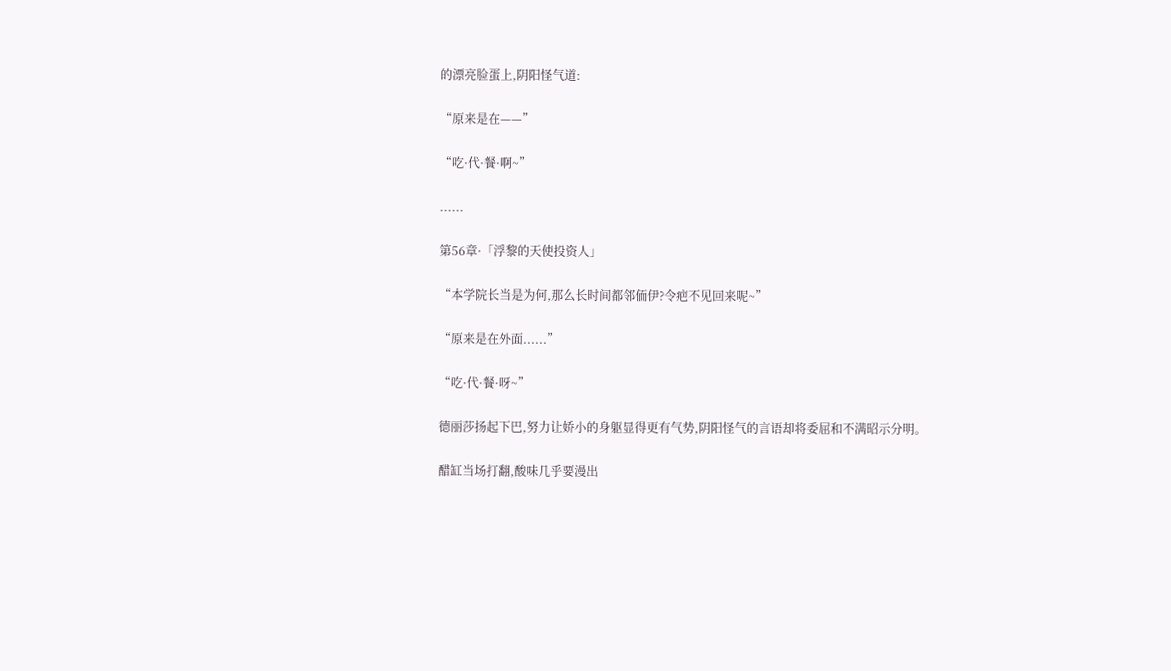的漂亮脸蛋上,阴阳怪气道:

“原来是在——”

“吃·代·餐·啊~”

......

第56章·「浮黎的天使投资人」

“本学院长当是为何,那么长时间都邻侕伊?令疤不见回来呢~”

“原来是在外面......”

“吃·代·餐·呀~”

德丽莎扬起下巴,努力让娇小的身躯显得更有气势,阴阳怪气的言语却将委屈和不满昭示分明。

醋缸当场打翻,酸味几乎要漫出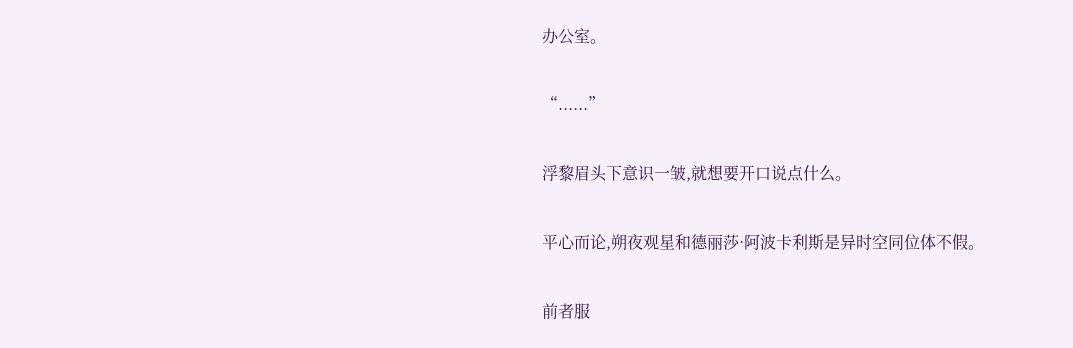办公室。

“......”

浮黎眉头下意识一皱,就想要开口说点什么。

平心而论,朔夜观星和德丽莎·阿波卡利斯是异时空同位体不假。

前者服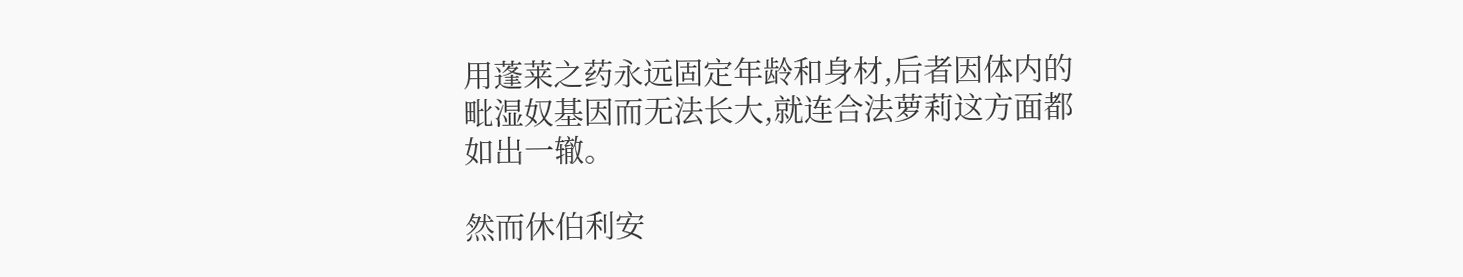用蓬莱之药永远固定年龄和身材,后者因体内的毗湿奴基因而无法长大,就连合法萝莉这方面都如出一辙。

然而休伯利安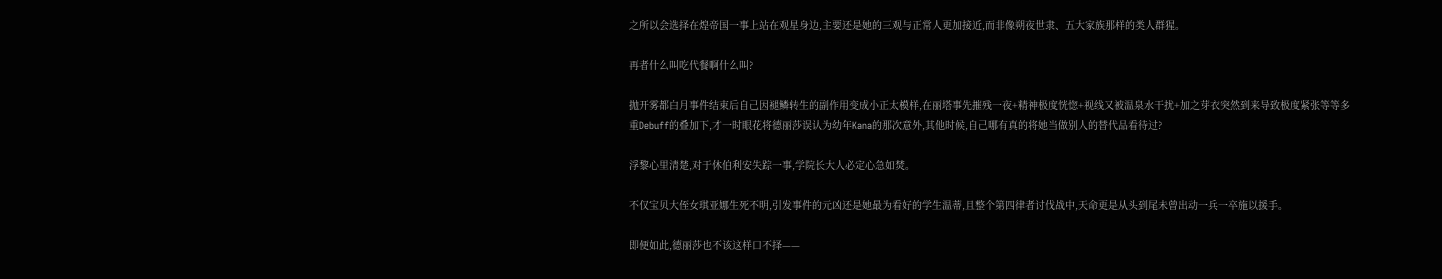之所以会选择在煌帝国一事上站在观星身边,主要还是她的三观与正常人更加接近,而非像朔夜世隶、五大家族那样的类人群猩。

再者什么叫吃代餐啊什么叫?

抛开雾都白月事件结束后自己因褪鳞转生的副作用变成小正太模样,在丽塔事先摧残一夜+精神极度恍惚+视线又被温泉水干扰+加之芽衣突然到来导致极度紧张等等多重Debuff的叠加下,才一时眼花将德丽莎误认为幼年Kana的那次意外,其他时候,自己哪有真的将她当做别人的替代品看待过?

浮黎心里清楚,对于休伯利安失踪一事,学院长大人必定心急如焚。

不仅宝贝大侄女琪亚娜生死不明,引发事件的元凶还是她最为看好的学生温蒂,且整个第四律者讨伐战中,天命更是从头到尾未曾出动一兵一卒施以援手。

即便如此,德丽莎也不该这样口不择——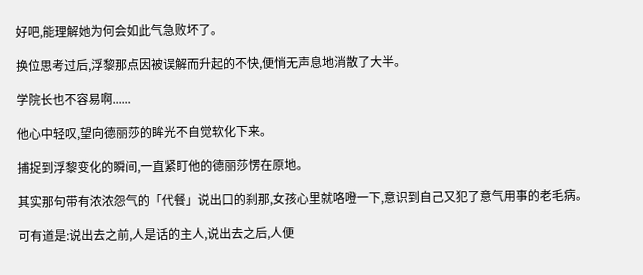好吧,能理解她为何会如此气急败坏了。

换位思考过后,浮黎那点因被误解而升起的不快,便悄无声息地消散了大半。

学院长也不容易啊......

他心中轻叹,望向德丽莎的眸光不自觉软化下来。

捕捉到浮黎变化的瞬间,一直紧盯他的德丽莎愣在原地。

其实那句带有浓浓怨气的「代餐」说出口的刹那,女孩心里就咯噔一下,意识到自己又犯了意气用事的老毛病。

可有道是:说出去之前,人是话的主人,说出去之后,人便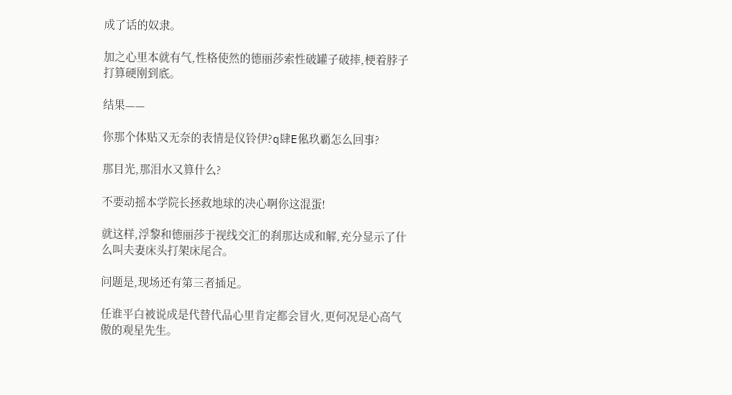成了话的奴隶。

加之心里本就有气,性格使然的德丽莎索性破罐子破摔,梗着脖子打算硬刚到底。

结果——

你那个体贴又无奈的表情是仪铃伊?q肆E俬玖覇怎么回事?

那目光,那泪水又算什么?

不要动摇本学院长拯救地球的决心啊你这混蛋!

就这样,浮黎和德丽莎于视线交汇的刹那达成和解,充分显示了什么叫夫妻床头打架床尾合。

问题是,现场还有第三者插足。

任谁平白被说成是代替代品心里肯定都会冒火,更何况是心高气傲的观星先生。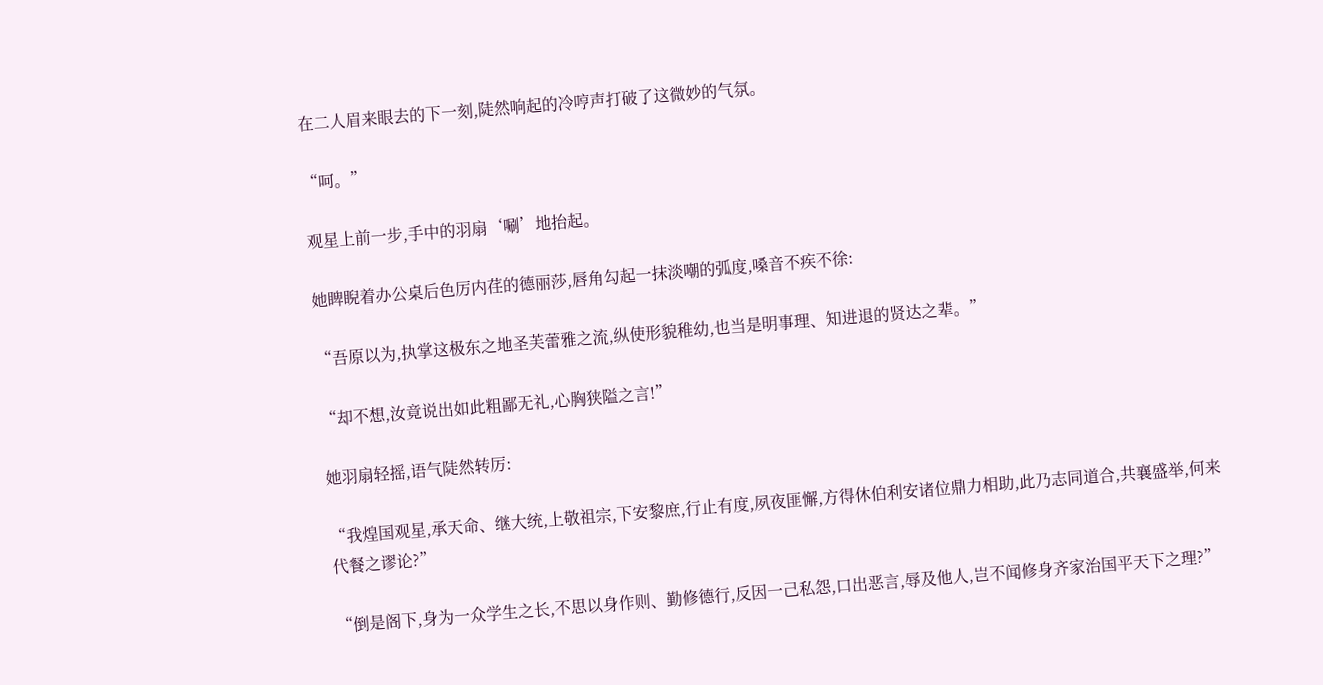在二人眉来眼去的下一刻,陡然响起的冷哼声打破了这微妙的气氛。

“呵。”

观星上前一步,手中的羽扇‘唰’地抬起。

她睥睨着办公桌后色厉内荏的德丽莎,唇角勾起一抹淡嘲的弧度,嗓音不疾不徐:

“吾原以为,执掌这极东之地圣芙蕾雅之流,纵使形貌稚幼,也当是明事理、知进退的贤达之辈。”

“却不想,汝竟说出如此粗鄙无礼,心胸狭隘之言!”

她羽扇轻摇,语气陡然转厉:

“我煌国观星,承天命、继大统,上敬祖宗,下安黎庶,行止有度,夙夜匪懈,方得休伯利安诸位鼎力相助,此乃志同道合,共襄盛举,何来代餐之谬论?”

“倒是阁下,身为一众学生之长,不思以身作则、勤修德行,反因一己私怨,口出恶言,辱及他人,岂不闻修身齐家治国平天下之理?”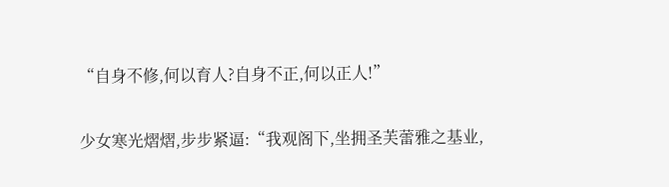“自身不修,何以育人?自身不正,何以正人!”

少女寒光熠熠,步步紧逼:“我观阁下,坐拥圣芙蕾雅之基业,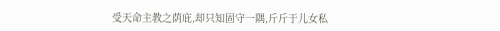受天命主教之荫庇,却只知固守一隅,斤斤于儿女私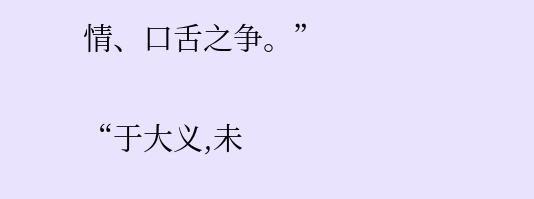情、口舌之争。”

“于大义,未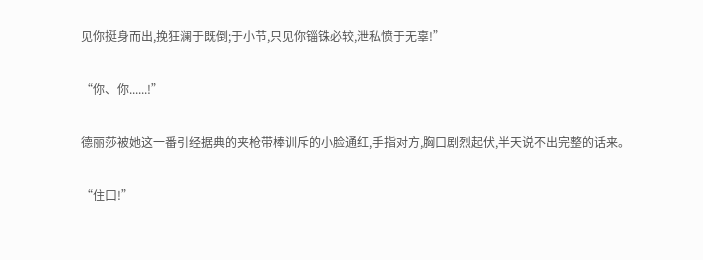见你挺身而出,挽狂澜于既倒;于小节,只见你锱铢必较,泄私愤于无辜!”

“你、你......!”

德丽莎被她这一番引经据典的夹枪带棒训斥的小脸通红,手指对方,胸口剧烈起伏,半天说不出完整的话来。

“住口!”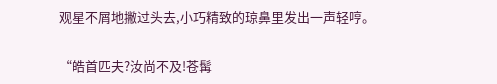观星不屑地撇过头去,小巧精致的琼鼻里发出一声轻哼。

“皓首匹夫?汝尚不及!苍髯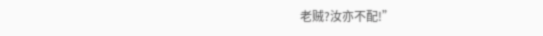老贼?汝亦不配!”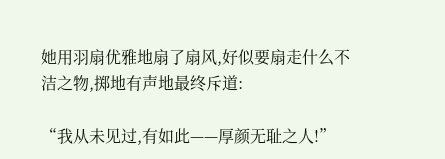她用羽扇优雅地扇了扇风,好似要扇走什么不洁之物,掷地有声地最终斥道:

“我从未见过,有如此——厚颜无耻之人!”